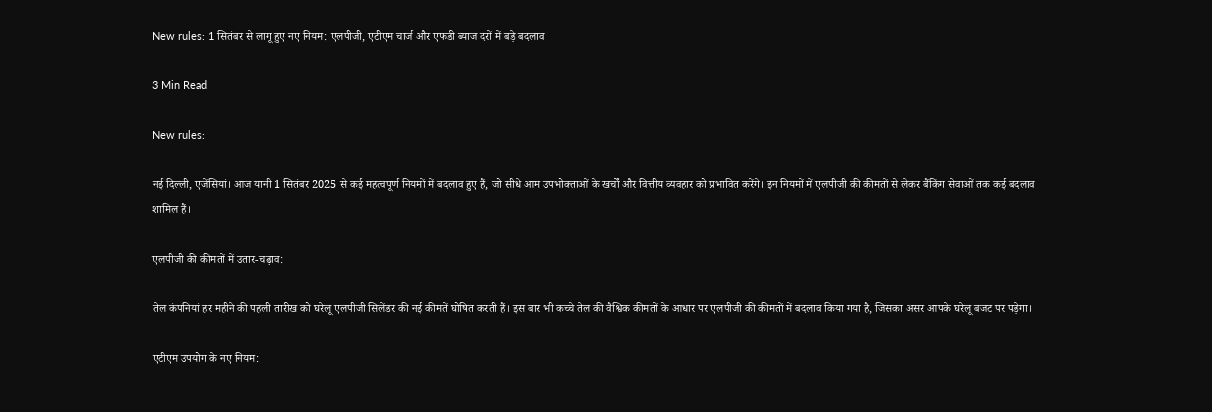New rules: 1 सितंबर से लागू हुए नए नियम: एलपीजी, एटीएम चार्ज और एफडी ब्याज दरों में बड़े बदलाव

3 Min Read

New rules:

नई दिल्ली, एजेंसियां। आज यानी 1 सितंबर 2025 से कई महत्वपूर्ण नियमों में बदलाव हुए हैं, जो सीधे आम उपभोक्ताओं के खर्चों और वित्तीय व्यवहार को प्रभावित करेंगे। इन नियमों में एलपीजी की कीमतों से लेकर बैंकिंग सेवाओं तक कई बदलाव शामिल हैं।

एलपीजी की कीमतों में उतार-चढ़ाव:

तेल कंपनियां हर महीने की पहली तारीख को घरेलू एलपीजी सिलेंडर की नई कीमतें घोषित करती हैं। इस बार भी कच्चे तेल की वैश्विक कीमतों के आधार पर एलपीजी की कीमतों में बदलाव किया गया है, जिसका असर आपके घरेलू बजट पर पड़ेगा।

एटीएम उपयोग के नए नियम: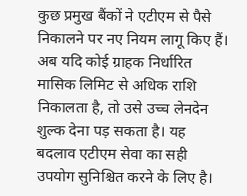कुछ प्रमुख बैंकों ने एटीएम से पैसे निकालने पर नए नियम लागू किए हैं। अब यदि कोई ग्राहक निर्धारित मासिक लिमिट से अधिक राशि निकालता है, तो उसे उच्च लेनदेन शुल्क देना पड़ सकता है। यह बदलाव एटीएम सेवा का सही उपयोग सुनिश्चित करने के लिए है।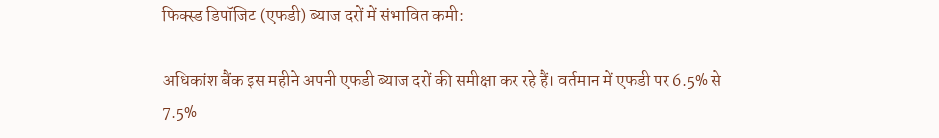फिक्स्ड डिपॉजिट (एफडी) ब्याज दरों में संभावित कमी:

अधिकांश बैंक इस महीने अपनी एफडी ब्याज दरों की समीक्षा कर रहे हैं। वर्तमान में एफडी पर 6.5% से 7.5%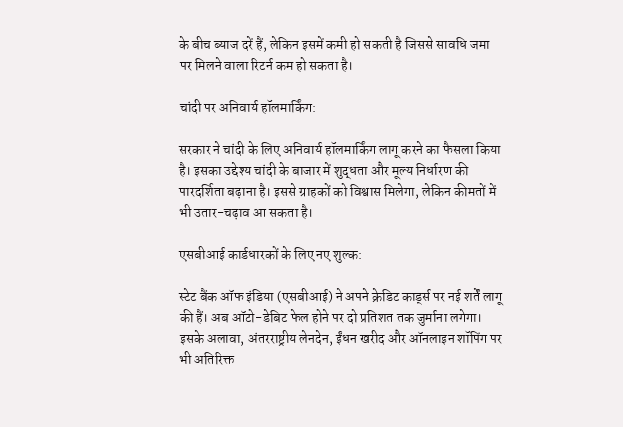के बीच ब्याज दरें हैं, लेकिन इसमें कमी हो सकती है जिससे सावधि जमा पर मिलने वाला रिटर्न कम हो सकता है।

चांदी पर अनिवार्य हॉलमार्किंग:

सरकार ने चांदी के लिए अनिवार्य हॉलमार्किंग लागू करने का फैसला किया है। इसका उद्देश्य चांदी के बाजार में शुद्धता और मूल्य निर्धारण की पारदर्शिता बढ़ाना है। इससे ग्राहकों को विश्वास मिलेगा, लेकिन कीमतों में भी उतार-चढ़ाव आ सकता है।

एसबीआई कार्डधारकों के लिए नए शुल्क:

स्टेट बैंक ऑफ इंडिया (एसबीआई) ने अपने क्रेडिट कार्ड्स पर नई शर्तें लागू की हैं। अब ऑटो-डेबिट फेल होने पर दो प्रतिशत तक जुर्माना लगेगा। इसके अलावा, अंतरराष्ट्रीय लेनदेन, ईंधन खरीद और ऑनलाइन शॉपिंग पर भी अतिरिक्त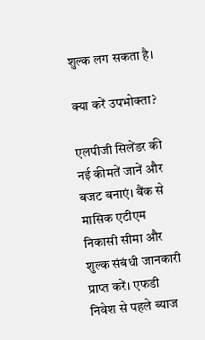शुल्क लग सकता है।

क्या करें उपभोक्ता?

एलपीजी सिलेंडर की नई कीमतें जानें और बजट बनाएं। बैंक से मासिक एटीएम निकासी सीमा और शुल्क संबंधी जानकारी प्राप्त करें। एफडी निवेश से पहले ब्याज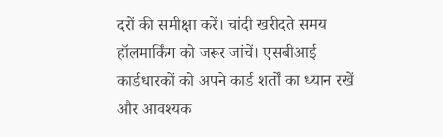दरों की समीक्षा करें। चांदी खरीदते समय हॉलमार्किंग को जरूर जांचें। एसबीआई कार्डधारकों को अपने कार्ड शर्तों का ध्यान रखें और आवश्यक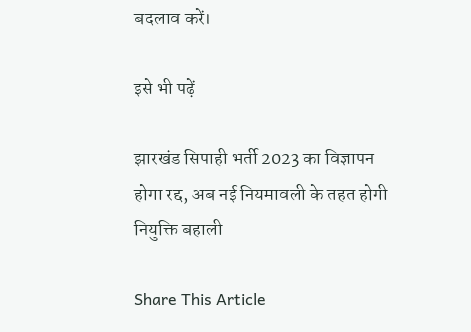बदलाव करें।

इसे भी पढ़ें

झारखंड सिपाही भर्ती 2023 का विज्ञापन होगा रद्द, अब नई नियमावली के तहत होगी नियुक्ति बहाली

Share This Article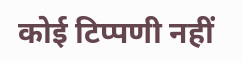कोई टिप्पणी नहीं